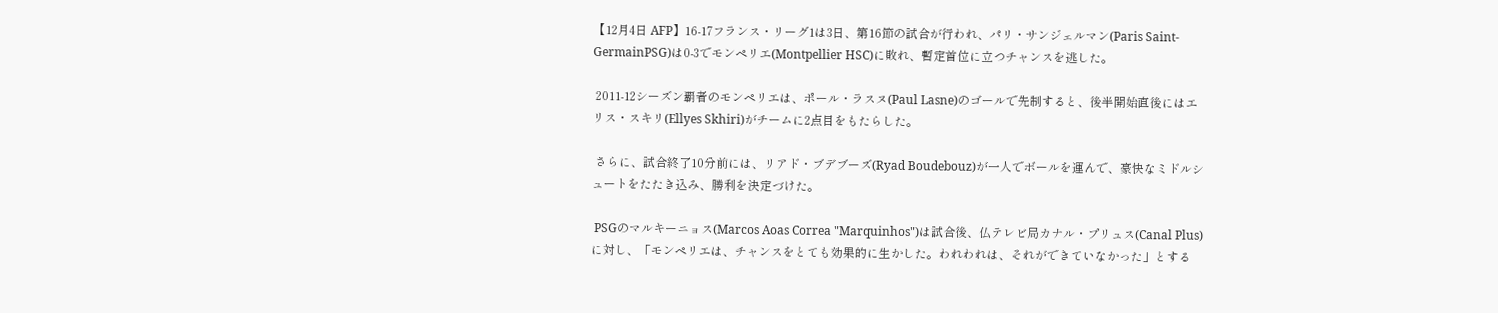【12月4日 AFP】16-17フランス・リーグ1は3日、第16節の試合が行われ、パリ・サンジェルマン(Paris Saint-GermainPSG)は0-3でモンペリエ(Montpellier HSC)に敗れ、暫定首位に立つチャンスを逃した。

 2011-12シーズン覇者のモンペリエは、ポール・ラスヌ(Paul Lasne)のゴールで先制すると、後半開始直後にはエリス・スキリ(Ellyes Skhiri)がチームに2点目をもたらした。

 さらに、試合終了10分前には、リアド・ブデブーズ(Ryad Boudebouz)が一人でボールを運んで、豪快なミドルシュートをたたき込み、勝利を決定づけた。

 PSGのマルキーニョス(Marcos Aoas Correa "Marquinhos")は試合後、仏テレビ局カナル・プリュス(Canal Plus)に対し、「モンペリエは、チャンスをとても効果的に生かした。われわれは、それができていなかった」とする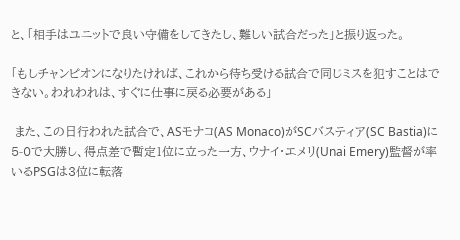と、「相手はユニットで良い守備をしてきたし、難しい試合だった」と振り返った。

「もしチャンピオンになりたければ、これから待ち受ける試合で同じミスを犯すことはできない。われわれは、すぐに仕事に戻る必要がある」

 また、この日行われた試合で、ASモナコ(AS Monaco)がSCバスティア(SC Bastia)に5-0で大勝し、得点差で暫定1位に立った一方、ウナイ・エメリ(Unai Emery)監督が率いるPSGは3位に転落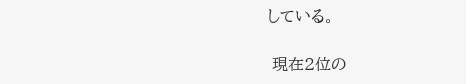している。

 現在2位の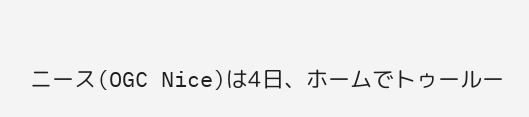ニース(OGC Nice)は4日、ホームでトゥールー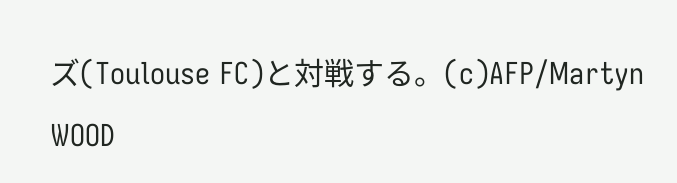ズ(Toulouse FC)と対戦する。(c)AFP/Martyn WOOD